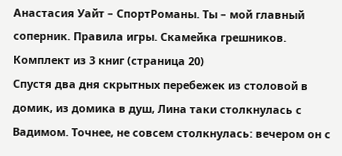Анастасия Уайт – СпортРоманы. Ты – мой главный соперник. Правила игры. Скамейка грешников. Комплект из 3 книг (страница 20)
Спустя два дня скрытных перебежек из столовой в домик, из домика в душ, Лина таки столкнулась с Вадимом. Точнее, не совсем столкнулась: вечером он с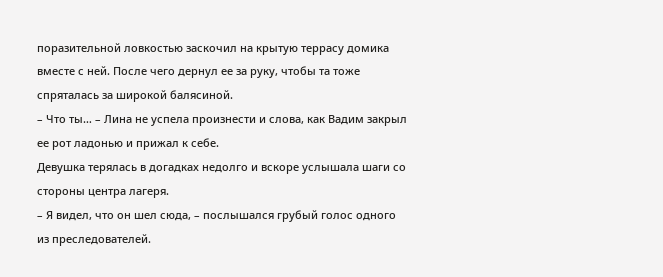поразительной ловкостью заскочил на крытую террасу домика вместе с ней. После чего дернул ее за руку, чтобы та тоже спряталась за широкой балясиной.
– Что ты… – Лина не успела произнести и слова, как Вадим закрыл ее рот ладонью и прижал к себе.
Девушка терялась в догадках недолго и вскоре услышала шаги со стороны центра лагеря.
– Я видел, что он шел сюда, – послышался грубый голос одного из преследователей.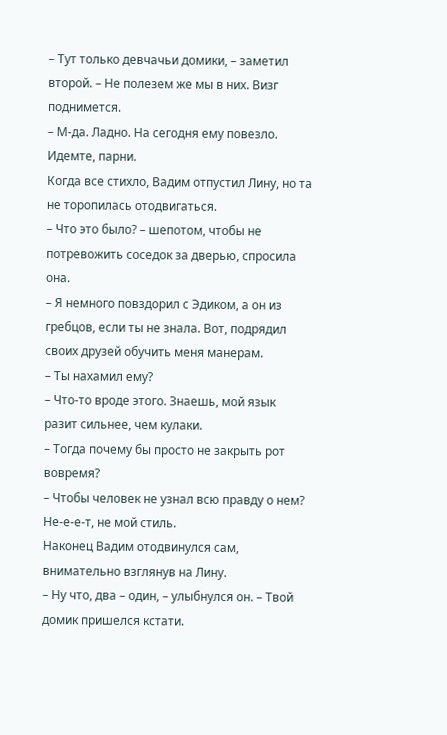– Тут только девчачьи домики, – заметил второй. – Не полезем же мы в них. Визг поднимется.
– М-да. Ладно. На сегодня ему повезло. Идемте, парни.
Когда все стихло, Вадим отпустил Лину, но та не торопилась отодвигаться.
– Что это было? – шепотом, чтобы не потревожить соседок за дверью, спросила она.
– Я немного повздорил с Эдиком, а он из гребцов, если ты не знала. Вот, подрядил своих друзей обучить меня манерам.
– Ты нахамил ему?
– Что-то вроде этого. Знаешь, мой язык разит сильнее, чем кулаки.
– Тогда почему бы просто не закрыть рот вовремя?
– Чтобы человек не узнал всю правду о нем? Не-е-е-т, не мой стиль.
Наконец Вадим отодвинулся сам, внимательно взглянув на Лину.
– Ну что, два – один, – улыбнулся он. – Твой домик пришелся кстати.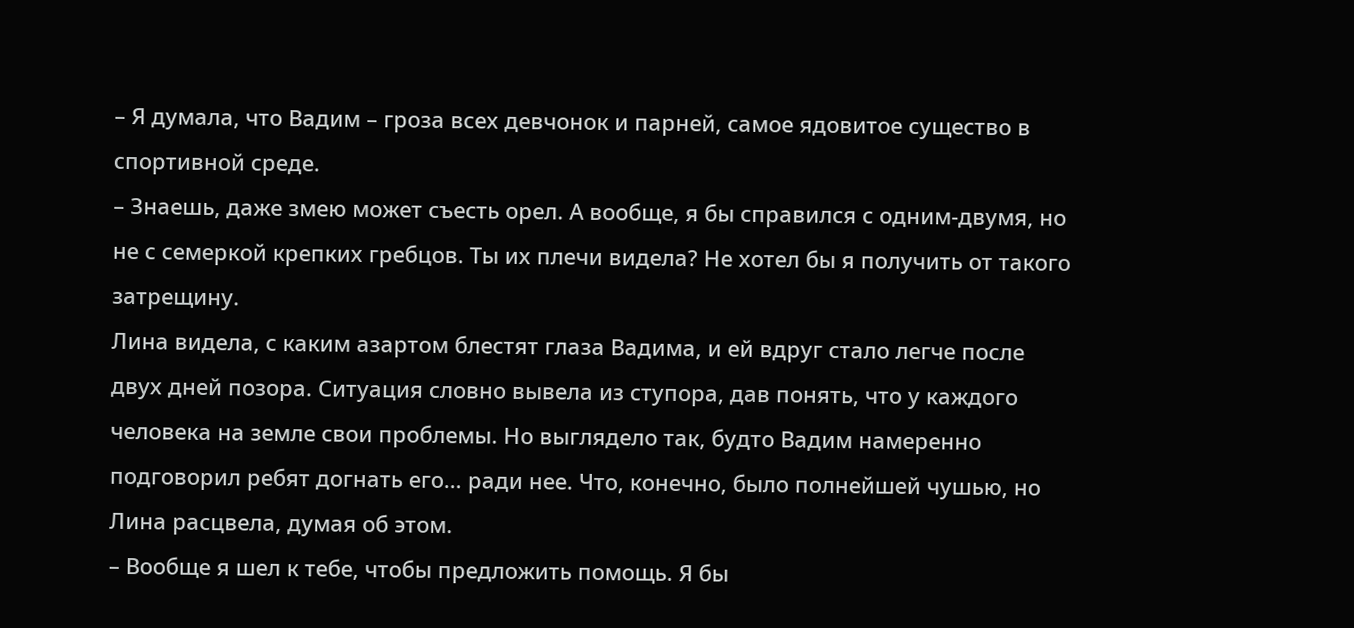– Я думала, что Вадим – гроза всех девчонок и парней, самое ядовитое существо в спортивной среде.
– Знаешь, даже змею может съесть орел. А вообще, я бы справился с одним-двумя, но не с семеркой крепких гребцов. Ты их плечи видела? Не хотел бы я получить от такого затрещину.
Лина видела, с каким азартом блестят глаза Вадима, и ей вдруг стало легче после двух дней позора. Ситуация словно вывела из ступора, дав понять, что у каждого человека на земле свои проблемы. Но выглядело так, будто Вадим намеренно подговорил ребят догнать его… ради нее. Что, конечно, было полнейшей чушью, но Лина расцвела, думая об этом.
– Вообще я шел к тебе, чтобы предложить помощь. Я бы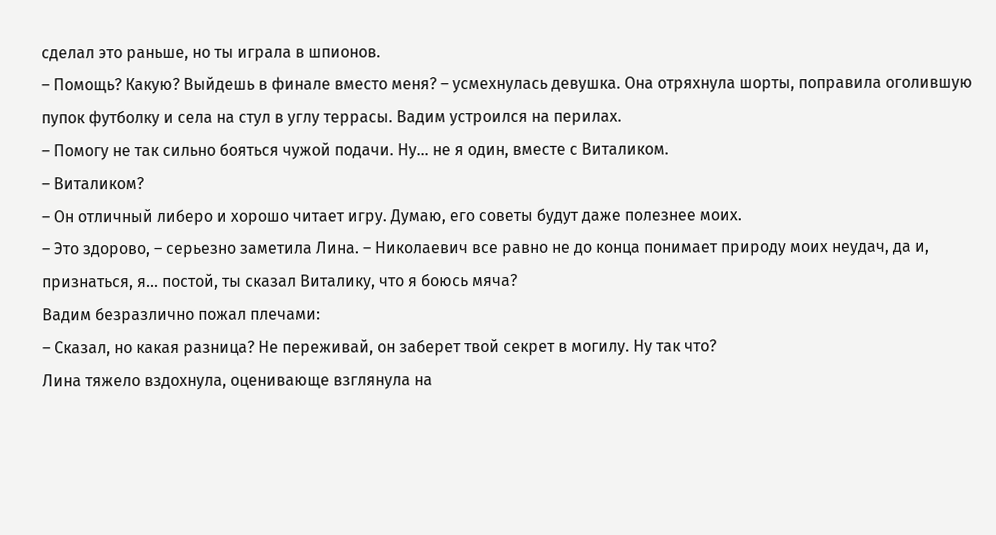сделал это раньше, но ты играла в шпионов.
– Помощь? Какую? Выйдешь в финале вместо меня? – усмехнулась девушка. Она отряхнула шорты, поправила оголившую пупок футболку и села на стул в углу террасы. Вадим устроился на перилах.
– Помогу не так сильно бояться чужой подачи. Ну… не я один, вместе с Виталиком.
– Виталиком?
– Он отличный либеро и хорошо читает игру. Думаю, его советы будут даже полезнее моих.
– Это здорово, – серьезно заметила Лина. – Николаевич все равно не до конца понимает природу моих неудач, да и, признаться, я… постой, ты сказал Виталику, что я боюсь мяча?
Вадим безразлично пожал плечами:
– Сказал, но какая разница? Не переживай, он заберет твой секрет в могилу. Ну так что?
Лина тяжело вздохнула, оценивающе взглянула на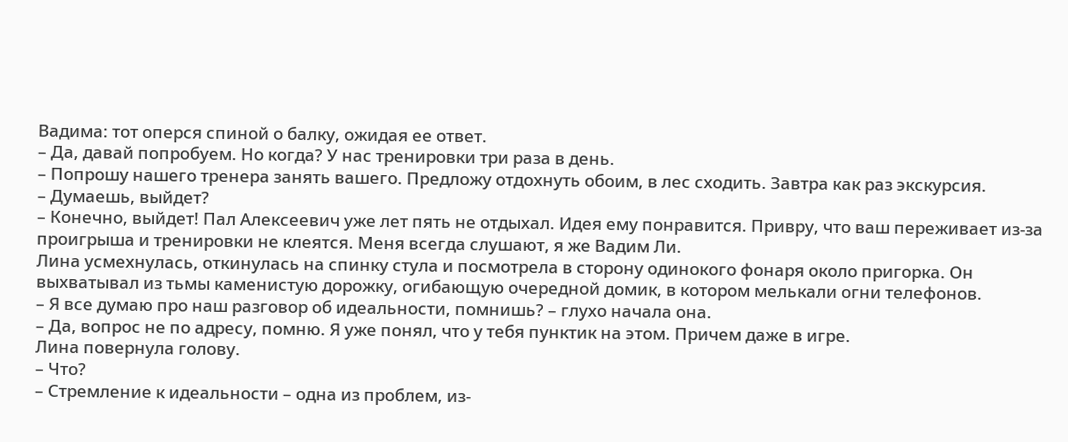Вадима: тот оперся спиной о балку, ожидая ее ответ.
– Да, давай попробуем. Но когда? У нас тренировки три раза в день.
– Попрошу нашего тренера занять вашего. Предложу отдохнуть обоим, в лес сходить. Завтра как раз экскурсия.
– Думаешь, выйдет?
– Конечно, выйдет! Пал Алексеевич уже лет пять не отдыхал. Идея ему понравится. Привру, что ваш переживает из-за проигрыша и тренировки не клеятся. Меня всегда слушают, я же Вадим Ли.
Лина усмехнулась, откинулась на спинку стула и посмотрела в сторону одинокого фонаря около пригорка. Он выхватывал из тьмы каменистую дорожку, огибающую очередной домик, в котором мелькали огни телефонов.
– Я все думаю про наш разговор об идеальности, помнишь? – глухо начала она.
– Да, вопрос не по адресу, помню. Я уже понял, что у тебя пунктик на этом. Причем даже в игре.
Лина повернула голову.
– Что?
– Стремление к идеальности – одна из проблем, из-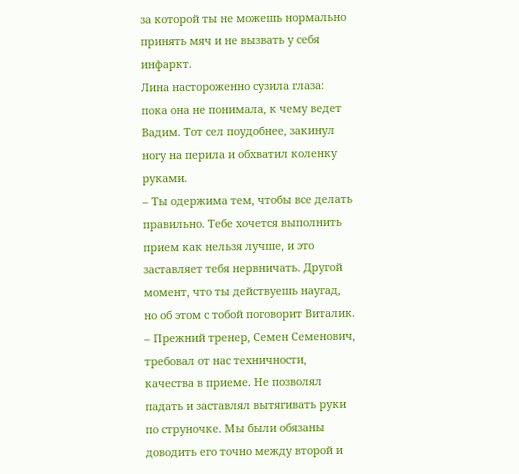за которой ты не можешь нормально принять мяч и не вызвать у себя инфаркт.
Лина настороженно сузила глаза: пока она не понимала, к чему ведет Вадим. Тот сел поудобнее, закинул ногу на перила и обхватил коленку руками.
– Ты одержима тем, чтобы все делать правильно. Тебе хочется выполнить прием как нельзя лучше, и это заставляет тебя нервничать. Другой момент, что ты действуешь наугад, но об этом с тобой поговорит Виталик.
– Прежний тренер, Семен Семенович, требовал от нас техничности, качества в приеме. Не позволял падать и заставлял вытягивать руки по струночке. Мы были обязаны доводить его точно между второй и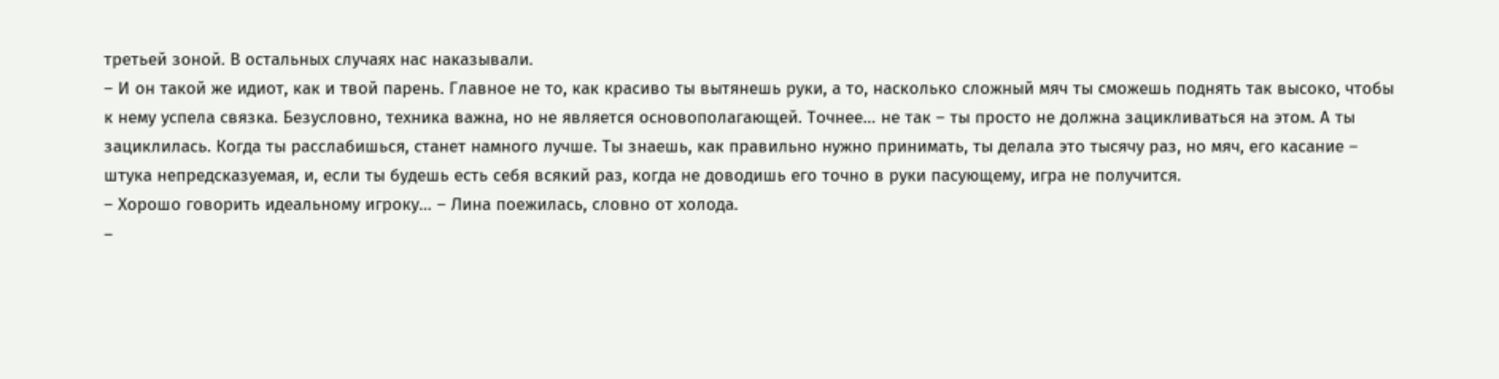третьей зоной. В остальных случаях нас наказывали.
– И он такой же идиот, как и твой парень. Главное не то, как красиво ты вытянешь руки, а то, насколько сложный мяч ты сможешь поднять так высоко, чтобы к нему успела связка. Безусловно, техника важна, но не является основополагающей. Точнее… не так – ты просто не должна зацикливаться на этом. А ты зациклилась. Когда ты расслабишься, станет намного лучше. Ты знаешь, как правильно нужно принимать, ты делала это тысячу раз, но мяч, его касание – штука непредсказуемая, и, если ты будешь есть себя всякий раз, когда не доводишь его точно в руки пасующему, игра не получится.
– Хорошо говорить идеальному игроку… – Лина поежилась, словно от холода.
–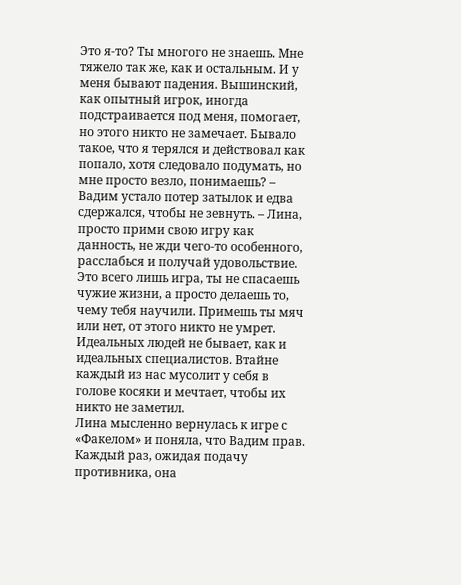Это я-то? Ты многого не знаешь. Мне тяжело так же, как и остальным. И у меня бывают падения. Вышинский, как опытный игрок, иногда подстраивается под меня, помогает, но этого никто не замечает. Бывало такое, что я терялся и действовал как попало, хотя следовало подумать, но мне просто везло, понимаешь? – Вадим устало потер затылок и едва сдержался, чтобы не зевнуть. – Лина, просто прими свою игру как данность, не жди чего-то особенного, расслабься и получай удовольствие. Это всего лишь игра, ты не спасаешь чужие жизни, а просто делаешь то, чему тебя научили. Примешь ты мяч или нет, от этого никто не умрет. Идеальных людей не бывает, как и идеальных специалистов. Втайне каждый из нас мусолит у себя в голове косяки и мечтает, чтобы их никто не заметил.
Лина мысленно вернулась к игре с «Факелом» и поняла, что Вадим прав. Каждый раз, ожидая подачу противника, она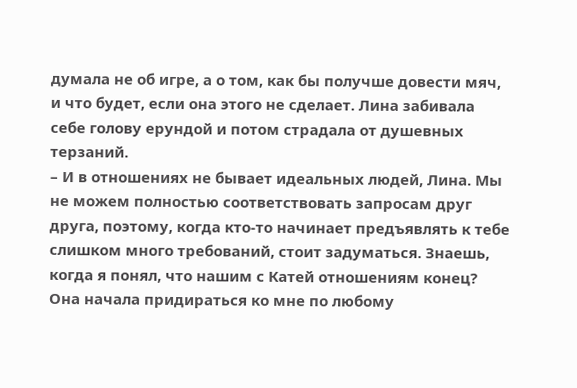думала не об игре, а о том, как бы получше довести мяч, и что будет, если она этого не сделает. Лина забивала себе голову ерундой и потом страдала от душевных терзаний.
– И в отношениях не бывает идеальных людей, Лина. Мы не можем полностью соответствовать запросам друг друга, поэтому, когда кто-то начинает предъявлять к тебе слишком много требований, стоит задуматься. Знаешь, когда я понял, что нашим с Катей отношениям конец? Она начала придираться ко мне по любому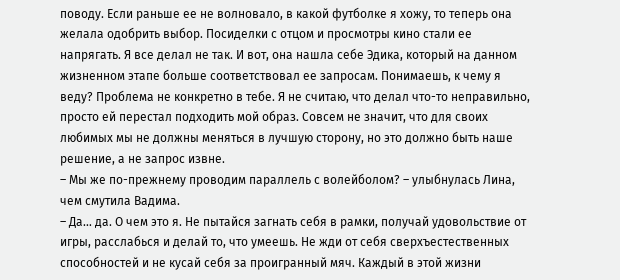поводу. Если раньше ее не волновало, в какой футболке я хожу, то теперь она желала одобрить выбор. Посиделки с отцом и просмотры кино стали ее напрягать. Я все делал не так. И вот, она нашла себе Эдика, который на данном жизненном этапе больше соответствовал ее запросам. Понимаешь, к чему я веду? Проблема не конкретно в тебе. Я не считаю, что делал что-то неправильно, просто ей перестал подходить мой образ. Совсем не значит, что для своих любимых мы не должны меняться в лучшую сторону, но это должно быть наше решение, а не запрос извне.
– Мы же по-прежнему проводим параллель с волейболом? – улыбнулась Лина, чем смутила Вадима.
– Да… да. О чем это я. Не пытайся загнать себя в рамки, получай удовольствие от игры, расслабься и делай то, что умеешь. Не жди от себя сверхъестественных способностей и не кусай себя за проигранный мяч. Каждый в этой жизни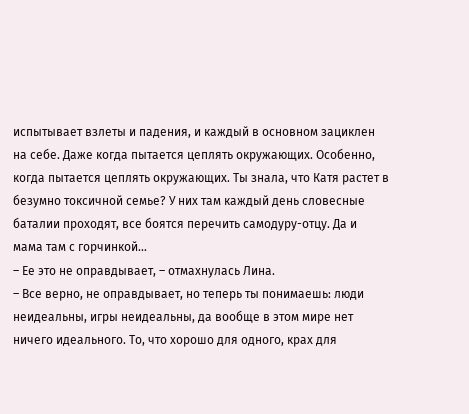испытывает взлеты и падения, и каждый в основном зациклен на себе. Даже когда пытается цеплять окружающих. Особенно, когда пытается цеплять окружающих. Ты знала, что Катя растет в безумно токсичной семье? У них там каждый день словесные баталии проходят, все боятся перечить самодуру-отцу. Да и мама там с горчинкой…
– Ее это не оправдывает, – отмахнулась Лина.
– Все верно, не оправдывает, но теперь ты понимаешь: люди неидеальны, игры неидеальны, да вообще в этом мире нет ничего идеального. То, что хорошо для одного, крах для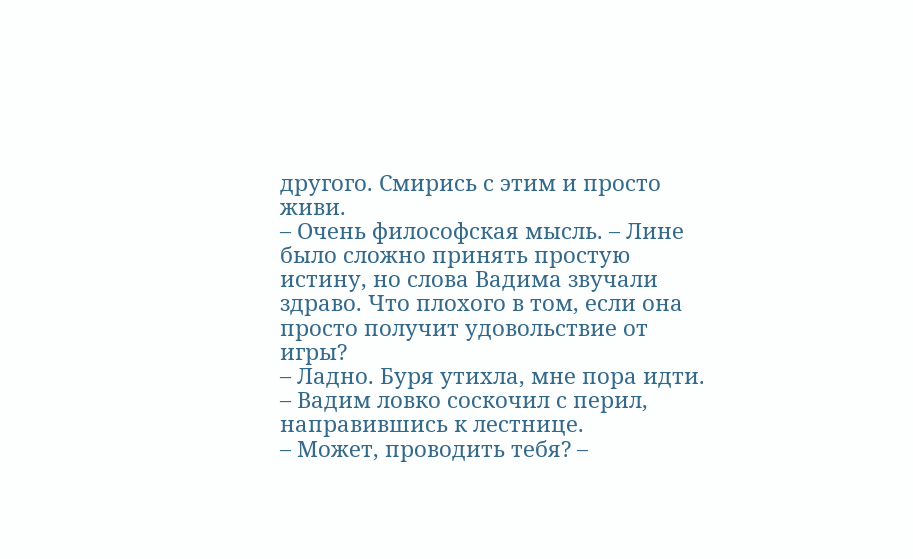другого. Смирись с этим и просто живи.
– Очень философская мысль. – Лине было сложно принять простую истину, но слова Вадима звучали здраво. Что плохого в том, если она просто получит удовольствие от игры?
– Ладно. Буря утихла, мне пора идти. – Вадим ловко соскочил с перил, направившись к лестнице.
– Может, проводить тебя? –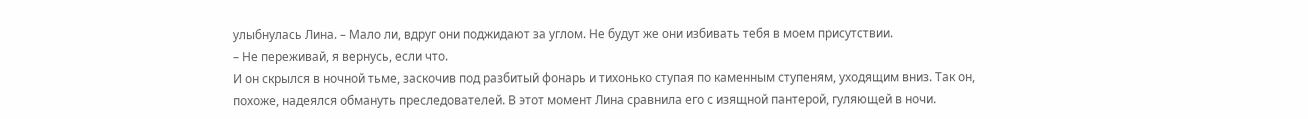улыбнулась Лина. – Мало ли, вдруг они поджидают за углом. Не будут же они избивать тебя в моем присутствии.
– Не переживай, я вернусь, если что.
И он скрылся в ночной тьме, заскочив под разбитый фонарь и тихонько ступая по каменным ступеням, уходящим вниз. Так он, похоже, надеялся обмануть преследователей. В этот момент Лина сравнила его с изящной пантерой, гуляющей в ночи.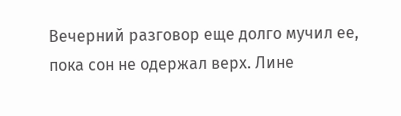Вечерний разговор еще долго мучил ее, пока сон не одержал верх. Лине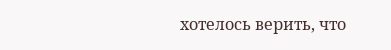хотелось верить, что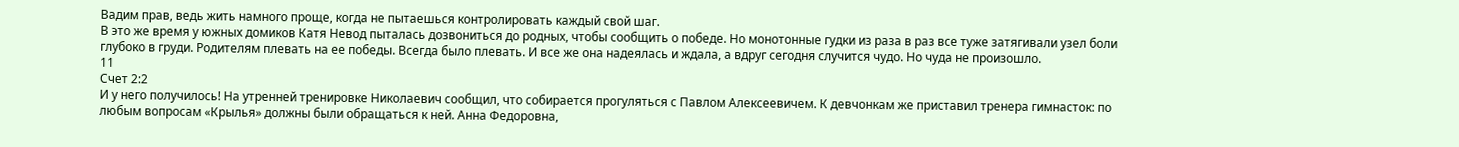Вадим прав, ведь жить намного проще, когда не пытаешься контролировать каждый свой шаг.
В это же время у южных домиков Катя Невод пыталась дозвониться до родных, чтобы сообщить о победе. Но монотонные гудки из раза в раз все туже затягивали узел боли глубоко в груди. Родителям плевать на ее победы. Всегда было плевать. И все же она надеялась и ждала, а вдруг сегодня случится чудо. Но чуда не произошло.
11
Счет 2:2
И у него получилось! На утренней тренировке Николаевич сообщил, что собирается прогуляться с Павлом Алексеевичем. К девчонкам же приставил тренера гимнасток: по любым вопросам «Крылья» должны были обращаться к ней. Анна Федоровна,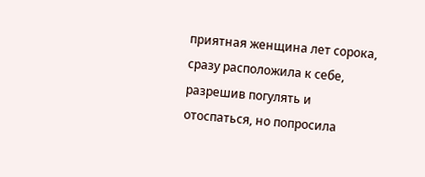приятная женщина лет сорока, сразу расположила к себе, разрешив погулять и отоспаться, но попросила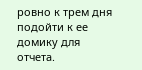ровно к трем дня подойти к ее домику для отчета.